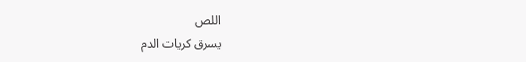اللص
يسرق كريات الدم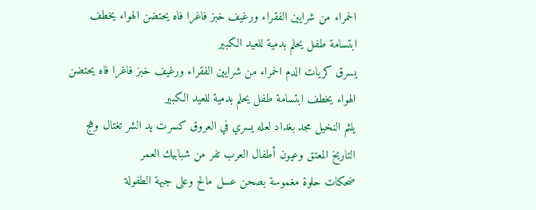الحمراء من شرايين الفقراء ورغيف خبز فاغرا فاه يحتضن الهواء يخطف ابتسامة طفل يحلم بدمية للعيد الكبير
يسرق كريات الدم الحمراء من شرايين الفقراء ورغيف خبز فاغرا فاه يحتضن الهواء يخطف ابتسامة طفل يحلم بدمية للعيد الكبير
يلثم النخيل مجد بغداد لعله يسري في العروق كسرت يد الشر تغتال وهج التاريخ المعتق وعيون أطفال العرب تفر من شبابيك العمر
ضحكات حلوة مغموسة بصحن عسل مالح وعلى جبهة الطفولة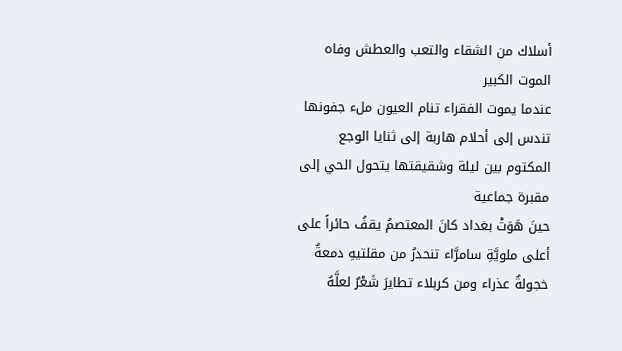أسلاك من الشقاء والتعب والعطش وفاه الموت الكبير
عندما يموت الفقراء تنام العيون ملء جفونها تندس إلى أحلام هاربة إلى ثنايا الوجع المكتوم بين ليلة وشقيقتها يتحول الحي إلى مقبرة جماعية
حينَ هَوَتْ بغداد كانَ المعتصمُ يقفُ حائراً على أعلى ملويَّةِ سامرَّاء تنحدرُ من مقلتيهِ دمعةٌ خجولةٌ عذراء ومن كربلاء تطايرَ شَعْرٌ لعلَّهُ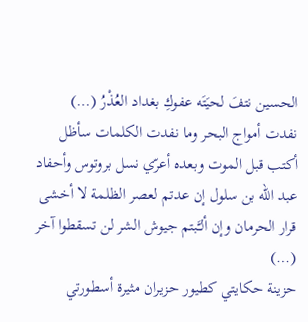الحسين نتفَ لحيَتَه عفوكِ بغداد العُذْرُ (…)
نفدت أمواج البحر وما نفدت الكلمات سأظل أكتب قبل الموت وبعده أعرّي نسل بروتوس وأحفاد عبد الله بن سلول إن عدتم لعصر الظلمة لا أخشى قرار الحرمان وإن ألـَّبتم جيوش الشر لن تسقطوا آخر (…)
حزينة حكايتي كطيور حزيران مثيرة أسطورتي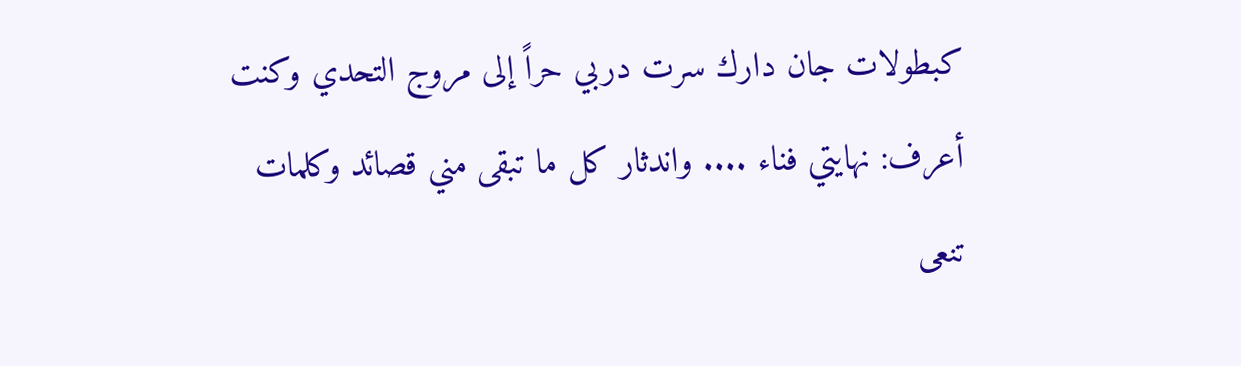كبطولات جان دارك سرت دربي حراً إلى مروج التحدي وكنت أعرف: نهايتي فناء .... واندثار كل ما تبقى مني قصائد وكلمات تنعى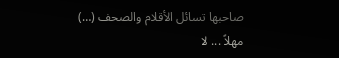صاحبها تسائل الأقلام والصحف (…)
مهلاً ... لا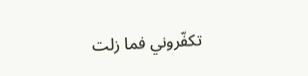تكفّروني فما زلت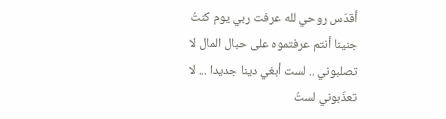أقدّس روحي لله عرفت ربي يوم كنتُ جنينا أنتم عرفتموه على حبال المال لا تصلبوني .. لست أبغي دينا جديدا ... لا تعذّبوني لستُ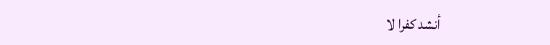أنشد كفرا لا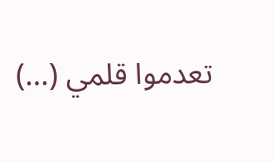تعدموا قلمي (…)